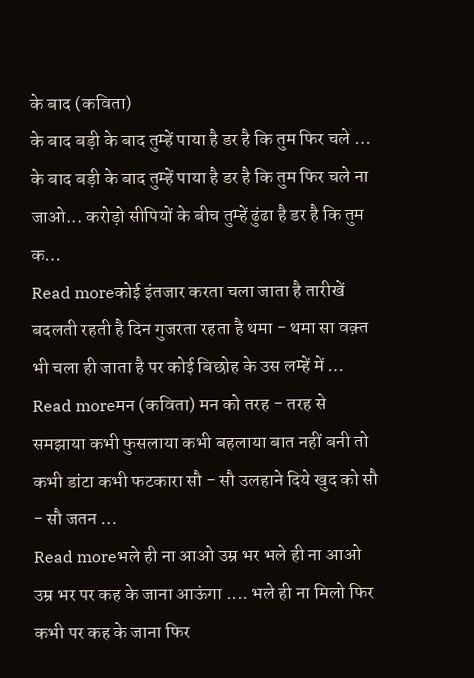के बाद (कविता)
के बाद बड़ी के बाद तुम्हें पाया है डर है कि तुम फिर चले …
के बाद बड़ी के बाद तुम्हें पाया है डर है कि तुम फिर चले ना जाओ... करोड़ो सीपियों के बीच तुम्हें ढुंढा है डर है कि तुम क…
Read moreकोई इंतजार करता चला जाता है तारीखें बदलती रहती है दिन गुजरता रहता है थमा - थमा सा वक़्त भी चला ही जाता है पर कोई बिछोह के उस लम्हें में …
Read moreमन (कविता) मन को तरह - तरह से समझाया कभी फुसलाया कभी बहलाया बात नहीं बनी तो कभी डांटा कभी फटकारा सौ - सौ उलहाने दिये खुद को सौ - सौ जतन …
Read moreभले ही ना आओ उम्र भर भले ही ना आओ उम्र भर पर कह के जाना आऊंगा .... भले ही ना मिलो फिर कभी पर कह के जाना फिर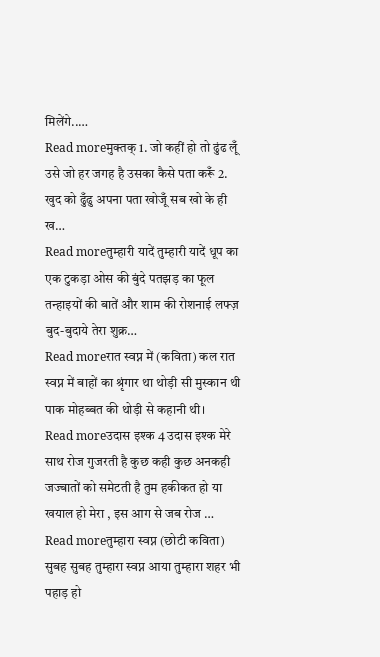मिलेंगे..…
Read moreमुक्तक् 1. जो कहीं हो तो ढुंढ लूँ उसे जो हर जगह है उसका कैसे पता करूँ 2. खुद को ढुँढु अपना पता खोजूँ सब खो के ही ख…
Read moreतुम्हारी यादें तुम्हारी यादें धूप का एक टुकड़ा ओस की बुंदे पतझड़ का फूल तन्हाइयों की बातें और शाम की रोशनाई लफ्ज़ बुद-बुदाये तेरा शुक्र…
Read moreरात स्वप्न में (कविता) कल रात स्वप्न में बाहों का श्रृंगार था थोड़ी सी मुस्कान थी पाक मोहब्बत की थोड़ी से कहानी थी।
Read moreउदास इश्क 4 उदास इश्क मेरे साथ रोज गुजरती है कुछ कही कुछ अनकही जज्बातों को समेटती है तुम हकीकत हो या खयाल हो मेरा , इस आग से जब रोज …
Read moreतुम्हारा स्वप्न (छोटी कविता) सुबह सुबह तुम्हारा स्वप्न आया तुम्हारा शहर भी पहाड़ हो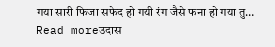गया सारी फिजा सफेद हो गयी रंग जैसे फना हो गया तु…
Read moreउदास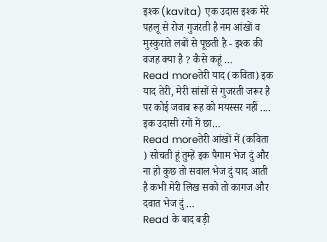इश्क (kavita) एक उदास इश्क मेरे पहलू से रोज गुजरती है नम आंखों व मुस्कुराते लबों से पूछती है - इश्क की वजह क्या है ? कैसे कहूं …
Read moreतेरी याद (कविता) इक याद तेरी, मेरी सांसों से गुजरती जरूर है पर कोई जवाब रूह को मयस्सर नहीं .... इक उदासी रगों में छा…
Read moreतेरी आंखों में (कविता ) सोचती हूं तुम्हें इक पैगाम भेज दुं और ना हो कुछ तो सवाल भेज दुं याद आती है कभी मेरी लिख सको तो कागज और दवात भेज दुं …
Read के बाद बड़ी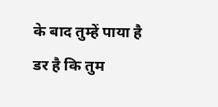के बाद तुम्हें पाया है डर है कि तुम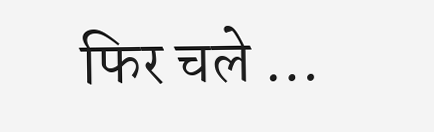फिर चले …